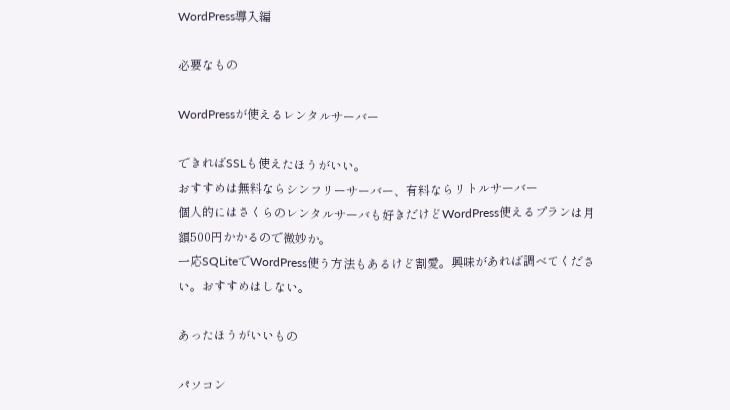WordPress導入編

必要なもの

WordPressが使えるレンタルサーバー

できればSSLも使えたほうがいい。
おすすめは無料ならシンフリーサーバー、有料ならリトルサーバー
個人的にはさくらのレンタルサーバも好きだけどWordPress使えるプランは月額500円かかるので微妙か。
一応SQLiteでWordPress使う方法もあるけど割愛。興味があれば調べてください。おすすめはしない。

あったほうがいいもの

パソコン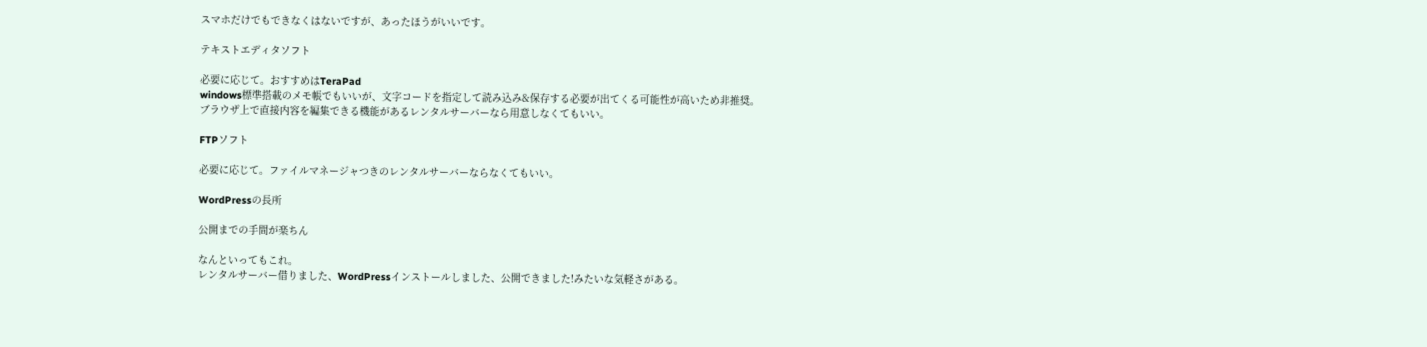スマホだけでもできなくはないですが、あったほうがいいです。

テキストエディタソフト

必要に応じて。おすすめはTeraPad
windows標準搭載のメモ帳でもいいが、文字コードを指定して読み込み&保存する必要が出てくる可能性が高いため非推奨。
ブラウザ上で直接内容を編集できる機能があるレンタルサーバーなら用意しなくてもいい。

FTPソフト

必要に応じて。ファイルマネージャつきのレンタルサーバーならなくてもいい。

WordPressの長所

公開までの手間が楽ちん

なんといってもこれ。
レンタルサーバー借りました、WordPressインストールしました、公開できました!みたいな気軽さがある。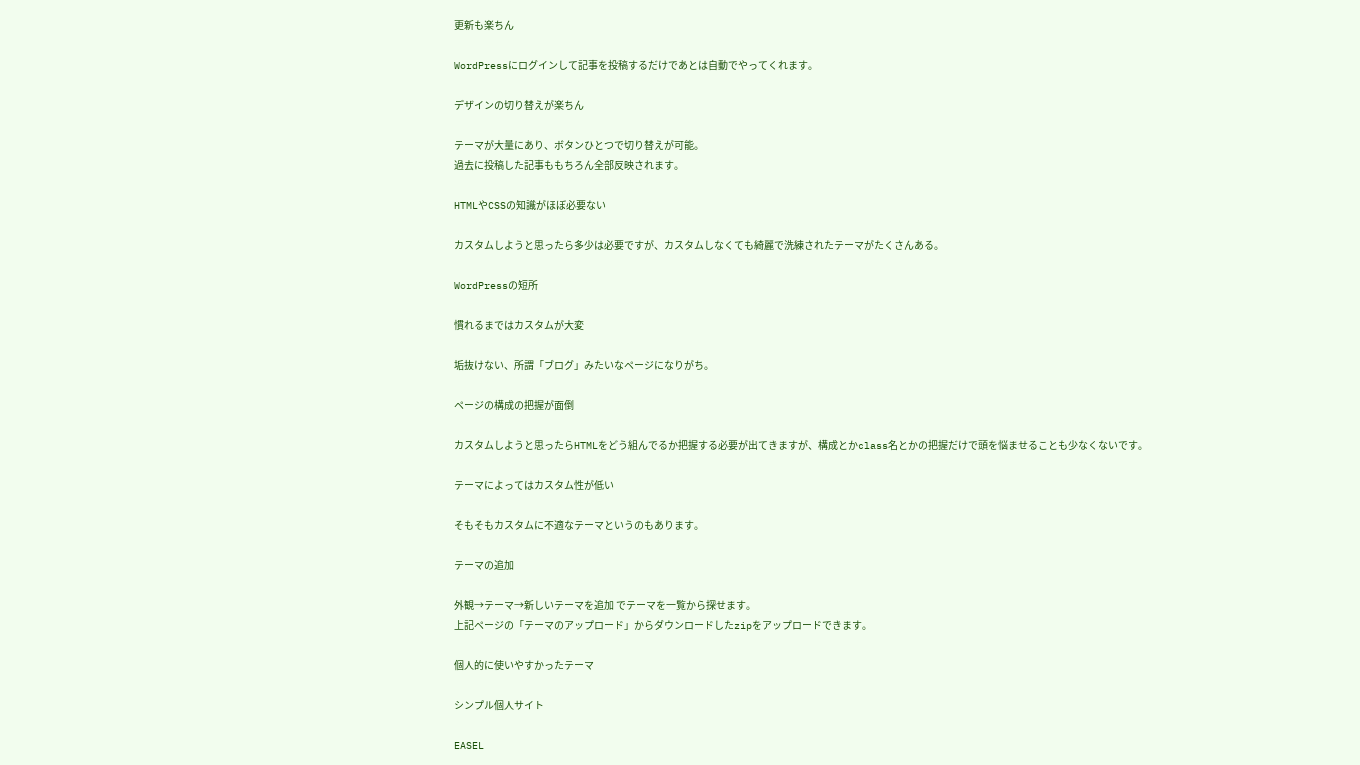更新も楽ちん

WordPressにログインして記事を投稿するだけであとは自動でやってくれます。

デザインの切り替えが楽ちん

テーマが大量にあり、ボタンひとつで切り替えが可能。
過去に投稿した記事ももちろん全部反映されます。

HTMLやCSSの知識がほぼ必要ない

カスタムしようと思ったら多少は必要ですが、カスタムしなくても綺麗で洗練されたテーマがたくさんある。

WordPressの短所

慣れるまではカスタムが大変

垢抜けない、所謂「ブログ」みたいなページになりがち。

ページの構成の把握が面倒

カスタムしようと思ったらHTMLをどう組んでるか把握する必要が出てきますが、構成とかclass名とかの把握だけで頭を悩ませることも少なくないです。

テーマによってはカスタム性が低い

そもそもカスタムに不適なテーマというのもあります。

テーマの追加

外観→テーマ→新しいテーマを追加 でテーマを一覧から探せます。
上記ページの「テーマのアップロード」からダウンロードしたzipをアップロードできます。

個人的に使いやすかったテーマ

シンプル個人サイト

EASEL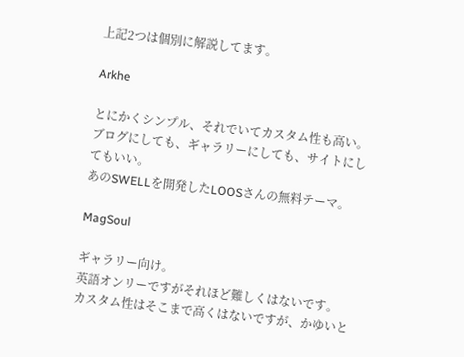上記2つは個別に解説してます。

Arkhe

とにかくシンプル、それでいてカスタム性も高い。
ブログにしても、ギャラリーにしても、サイトにしてもいい。
あのSWELLを開発したLOOSさんの無料テーマ。

MagSoul

ギャラリー向け。
英語オンリーですがそれほど難しくはないです。
カスタム性はそこまで高くはないですが、かゆいと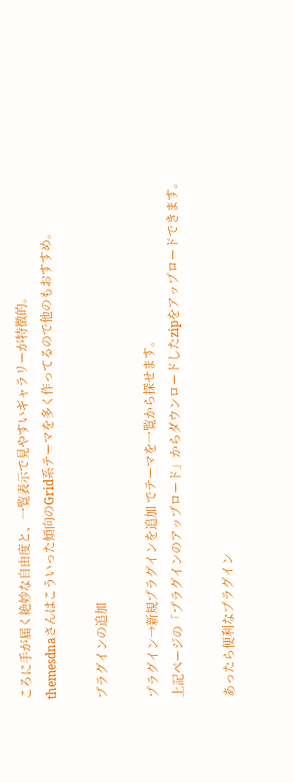ころに手が届く絶妙な自由度と、一覧表示で見やすいギャラリーが特徴的。
themesdnaさんはこういった傾向のGrid系テーマを多く作ってるので他のもおすすめ。

プラグインの追加

プラグイン→新規プラグインを追加 でテーマを一覧から探せます。
上記ページの「プラグインのアップロード」からダウンロードしたzipをアップロードできます。

あったら便利なプラグイン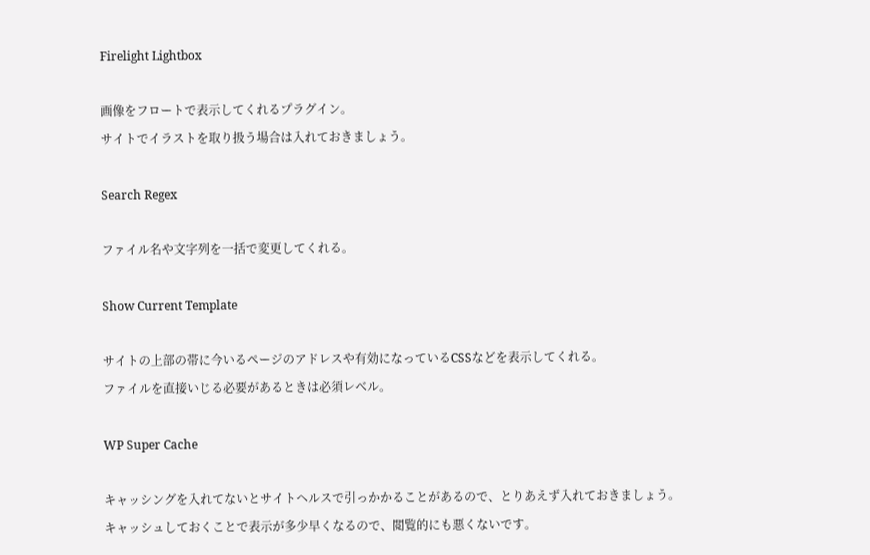Firelight Lightbox

画像をフロートで表示してくれるプラグイン。
サイトでイラストを取り扱う場合は入れておきましょう。

Search Regex

ファイル名や文字列を一括で変更してくれる。

Show Current Template

サイトの上部の帯に今いるページのアドレスや有効になっているCSSなどを表示してくれる。
ファイルを直接いじる必要があるときは必須レベル。

WP Super Cache

キャッシングを入れてないとサイトヘルスで引っかかることがあるので、とりあえず入れておきましょう。
キャッシュしておくことで表示が多少早くなるので、閲覧的にも悪くないです。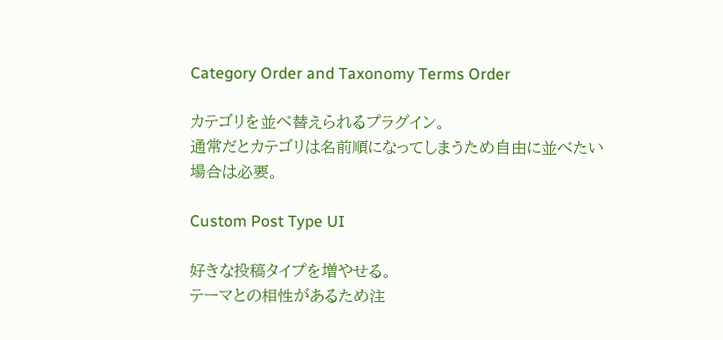Category Order and Taxonomy Terms Order

カテゴリを並べ替えられるプラグイン。
通常だとカテゴリは名前順になってしまうため自由に並べたい場合は必要。

Custom Post Type UI

好きな投稿タイプを増やせる。
テーマとの相性があるため注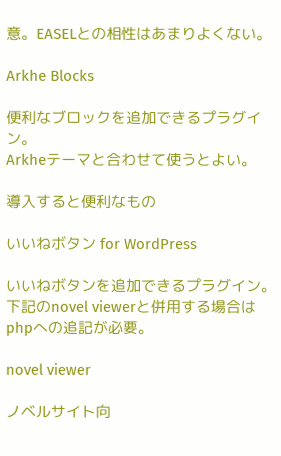意。EASELとの相性はあまりよくない。

Arkhe Blocks

便利なブロックを追加できるプラグイン。
Arkheテーマと合わせて使うとよい。

導入すると便利なもの

いいねボタン for WordPress

いいねボタンを追加できるプラグイン。
下記のnovel viewerと併用する場合はphpへの追記が必要。

novel viewer

ノベルサイト向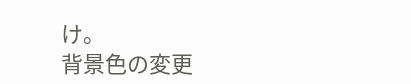け。
背景色の変更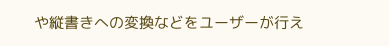や縦書きへの変換などをユーザーが行え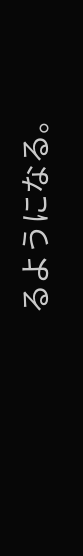るようになる。